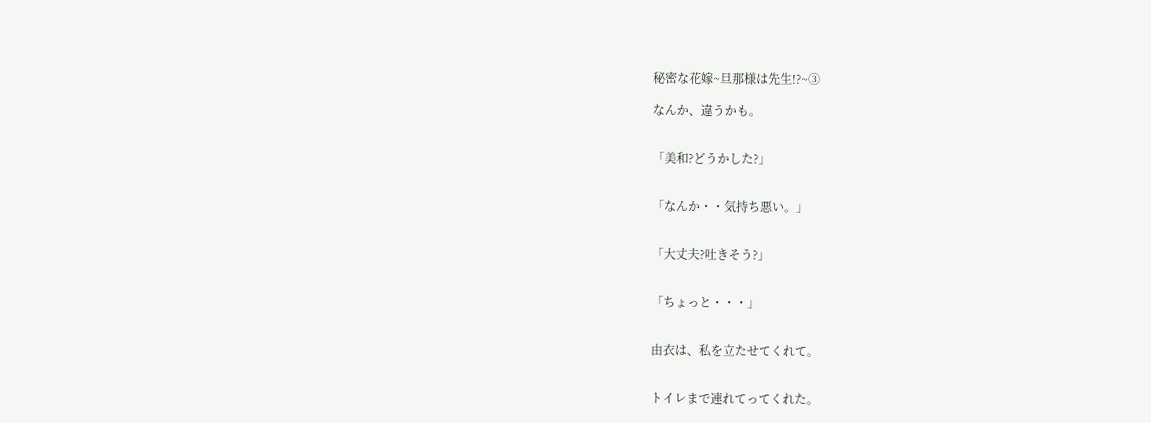秘密な花嫁~旦那様は先生!?~③

なんか、違うかも。


「美和?どうかした?」


「なんか・・気持ち悪い。」


「大丈夫?吐きそう?」


「ちょっと・・・」


由衣は、私を立たせてくれて。


トイレまで連れてってくれた。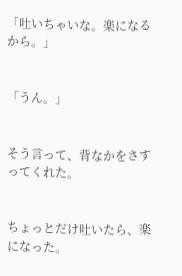「吐いちゃいな。楽になるから。」


「うん。」


そう言って、背なかをさすってくれた。


ちょっとだけ吐いたら、楽になった。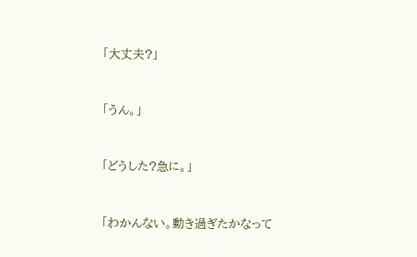「大丈夫?」


「うん。」


「どうした?急に。」


「わかんない。動き過ぎたかなって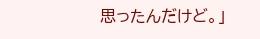思ったんだけど。」